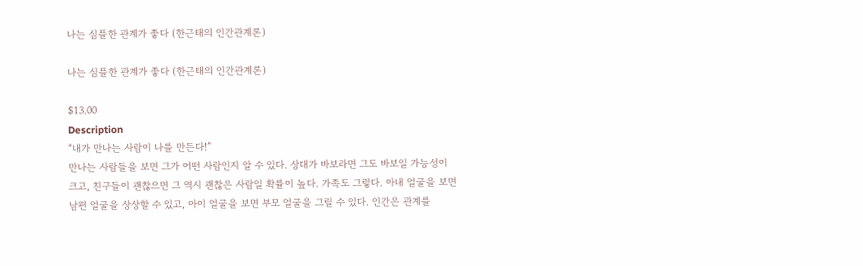나는 심플한 관계가 좋다 (한근태의 인간관계론)

나는 심플한 관계가 좋다 (한근태의 인간관계론)

$13.00
Description
“내가 만나는 사람이 나를 만든다!”
만나는 사람들을 보면 그가 어떤 사람인지 알 수 있다. 상대가 바보라면 그도 바보일 가능성이 크고, 친구들이 괜찮으면 그 역시 괜찮은 사람일 확률이 높다. 가족도 그렇다. 아내 얼굴을 보면 남편 얼굴을 상상할 수 있고, 아이 얼굴을 보면 부모 얼굴을 그릴 수 있다. 인간은 관계를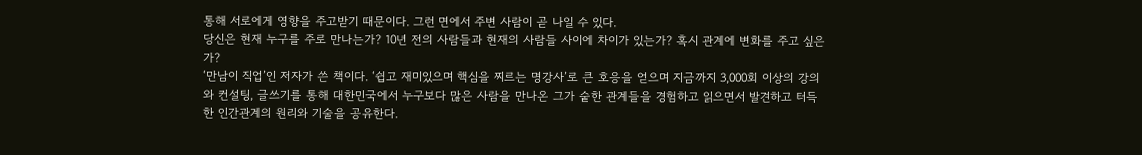통해 서로에게 영향을 주고받기 때문이다. 그런 면에서 주변 사람이 곧 나일 수 있다.
당신은 현재 누구를 주로 만나는가? 10년 전의 사람들과 현재의 사람들 사이에 차이가 있는가? 혹시 관계에 변화를 주고 싶은가?
‘만남이 직업’인 저자가 쓴 책이다. ‘쉽고 재미있으며 핵심을 찌르는 명강사’로 큰 호응을 얻으며 지금까지 3,000회 이상의 강의와 컨설팅, 글쓰기를 통해 대한민국에서 누구보다 많은 사람을 만나온 그가 숱한 관계들을 경험하고 읽으면서 발견하고 터득한 인간관계의 원리와 기술을 공유한다.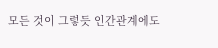모든 것이 그렇듯 인간관계에도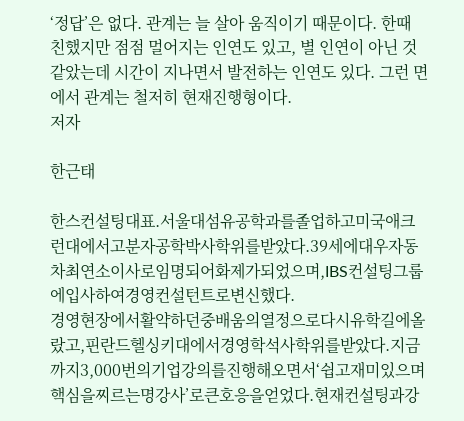‘정답’은 없다. 관계는 늘 살아 움직이기 때문이다. 한때 친했지만 점점 멀어지는 인연도 있고, 별 인연이 아닌 것 같았는데 시간이 지나면서 발전하는 인연도 있다. 그런 면에서 관계는 철저히 현재진행형이다.
저자

한근태

한스컨설팅대표.서울대섬유공학과를졸업하고미국애크런대에서고분자공학박사학위를받았다.39세에대우자동차최연소이사로임명되어화제가되었으며,IBS컨설팅그룹에입사하여경영컨설턴트로변신했다.
경영현장에서활약하던중배움의열정으로다시유학길에올랐고,핀란드헬싱키대에서경영학석사학위를받았다.지금까지3,000번의기업강의를진행해오면서‘쉽고재미있으며핵심을찌르는명강사’로큰호응을얻었다.현재컨설팅과강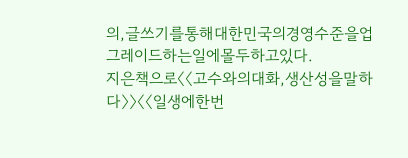의,글쓰기를통해대한민국의경영수준을업그레이드하는일에몰두하고있다.
지은책으로〈〈고수와의대화,생산성을말하다〉〉〈〈일생에한번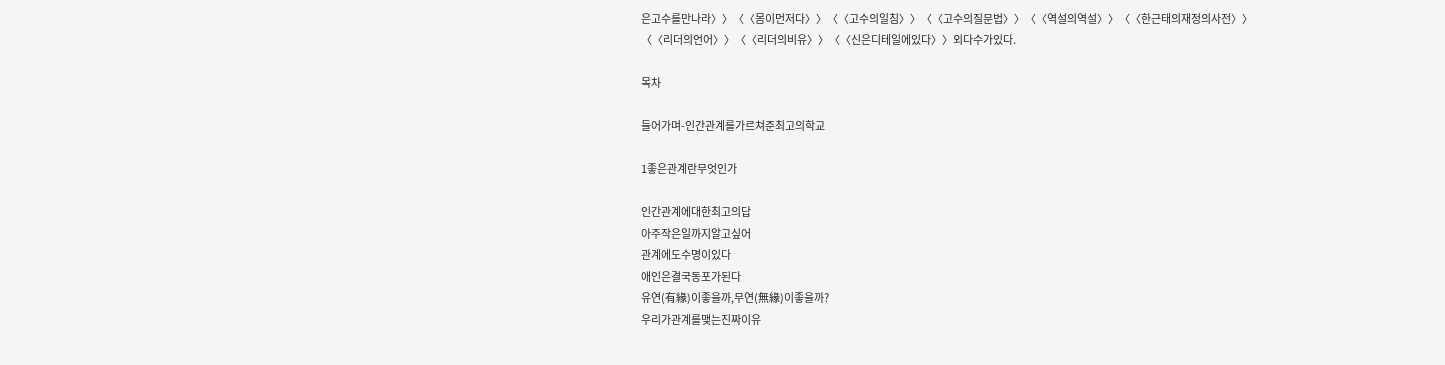은고수를만나라〉〉〈〈몸이먼저다〉〉〈〈고수의일침〉〉〈〈고수의질문법〉〉〈〈역설의역설〉〉〈〈한근태의재정의사전〉〉〈〈리더의언어〉〉〈〈리더의비유〉〉〈〈신은디테일에있다〉〉외다수가있다.

목차

들어가며-인간관계를가르쳐준최고의학교

1좋은관계란무엇인가

인간관계에대한최고의답
아주작은일까지알고싶어
관계에도수명이있다
애인은결국동포가된다
유연(有緣)이좋을까,무연(無緣)이좋을까?
우리가관계를맺는진짜이유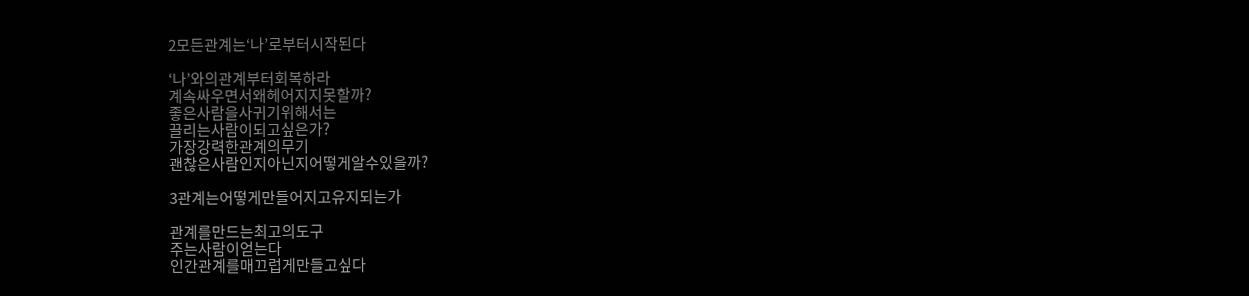2모든관계는‘나’로부터시작된다

‘나’와의관계부터회복하라
계속싸우면서왜헤어지지못할까?
좋은사람을사귀기위해서는
끌리는사람이되고싶은가?
가장강력한관계의무기
괜찮은사람인지아닌지어떻게알수있을까?

3관계는어떻게만들어지고유지되는가

관계를만드는최고의도구
주는사람이얻는다
인간관계를매끄럽게만들고싶다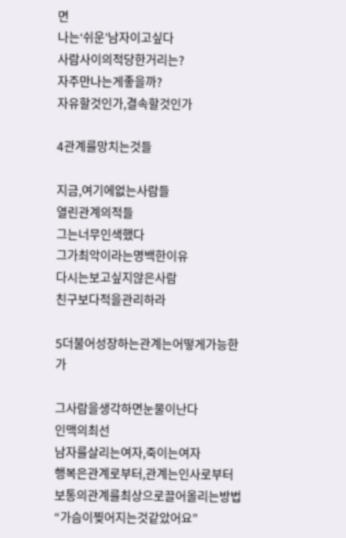면
나는‘쉬운’남자이고싶다
사람사이의적당한거리는?
자주만나는게좋을까?
자유할것인가,결속할것인가

4관계를망치는것들

지금,여기에없는사람들
열린관계의적들
그는너무인색했다
그가최악이라는명백한이유
다시는보고싶지않은사람
친구보다적을관리하라

5더불어성장하는관계는어떻게가능한가

그사람을생각하면눈물이난다
인맥의최선
남자를살리는여자,죽이는여자
행복은관계로부터,관계는인사로부터
보통의관계를최상으로끌어올리는방법
“가슴이찢어지는것같았어요”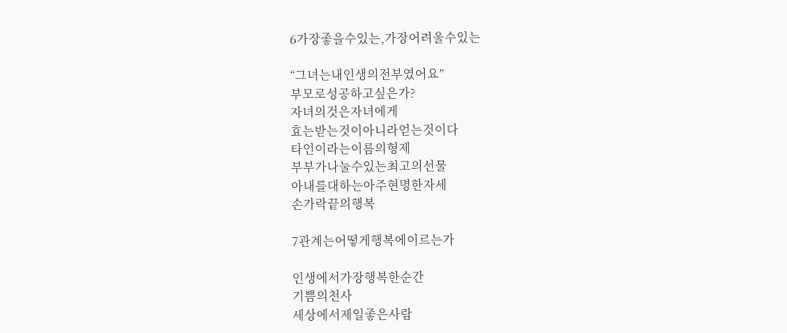6가장좋을수있는,가장어려울수있는

“그녀는내인생의전부였어요”
부모로성공하고싶은가?
자녀의것은자녀에게
효는받는것이아니라얻는것이다
타인이라는이름의형제
부부가나눌수있는최고의선물
아내를대하는아주현명한자세
손가락끝의행복

7관계는어떻게행복에이르는가

인생에서가장행복한순간
기쁨의천사
세상에서제일좋은사람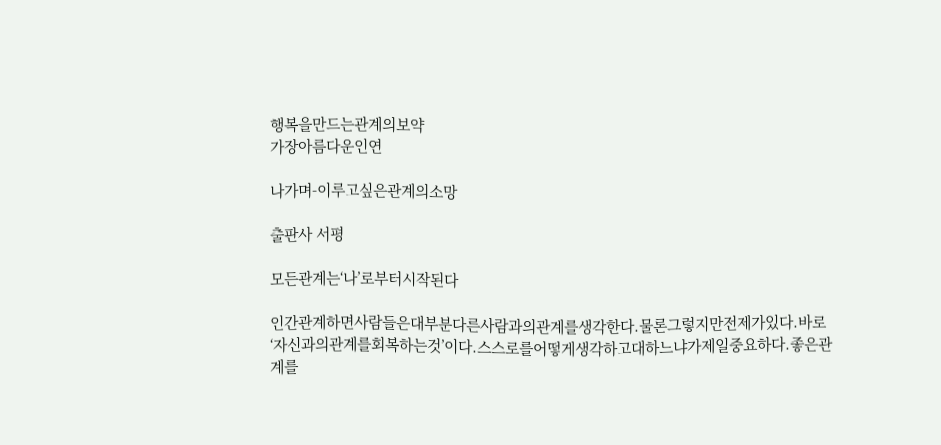행복을만드는관계의보약
가장아름다운인연

나가며-이루고싶은관계의소망

출판사 서평

모든관계는‘나’로부터시작된다

인간관계하면사람들은대부분다른사람과의관계를생각한다.물론그렇지만전제가있다.바로‘자신과의관계를회복하는것’이다.스스로를어떻게생각하고대하느냐가제일중요하다.좋은관계를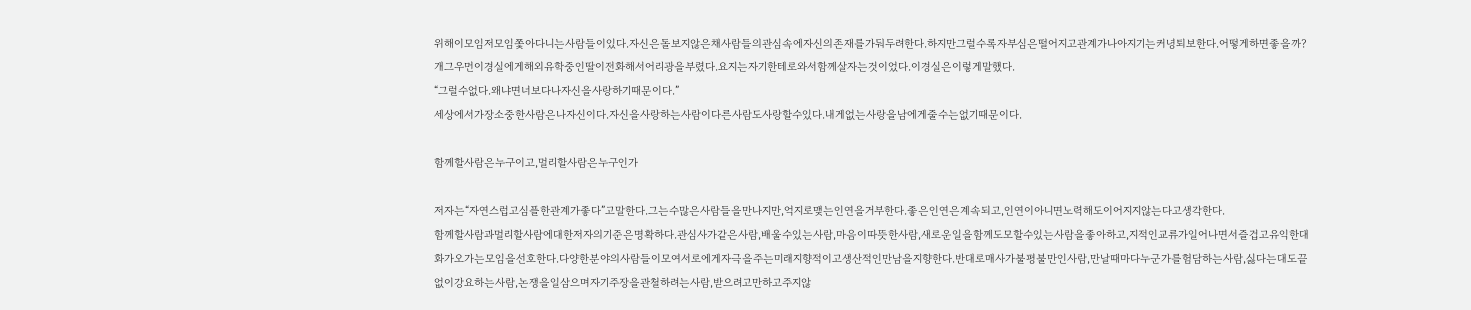위해이모임저모임쫓아다니는사람들이있다.자신은돌보지않은채사람들의관심속에자신의존재를가둬두려한다.하지만그럴수록자부심은떨어지고관계가나아지기는커녕퇴보한다.어떻게하면좋을까?
개그우먼이경실에게해외유학중인딸이전화해서어리광을부렸다.요지는자기한테로와서함께살자는것이었다.이경실은이렇게말했다.
“그럴수없다.왜냐면너보다나자신을사랑하기때문이다.”
세상에서가장소중한사람은나자신이다.자신을사랑하는사람이다른사람도사랑할수있다.내게없는사랑을남에게줄수는없기때문이다.

함께할사람은누구이고,멀리할사람은누구인가

저자는“자연스럽고심플한관계가좋다”고말한다.그는수많은사람들을만나지만,억지로맺는인연을거부한다.좋은인연은계속되고,인연이아니면노력해도이어지지않는다고생각한다.
함께할사람과멀리할사람에대한저자의기준은명확하다.관심사가같은사람,배울수있는사람,마음이따뜻한사람,새로운일을함께도모할수있는사람을좋아하고,지적인교류가일어나면서즐겁고유익한대화가오가는모임을선호한다.다양한분야의사람들이모여서로에게자극을주는미래지향적이고생산적인만남을지향한다.반대로매사가불평불만인사람,만날때마다누군가를험담하는사람,싫다는대도끝없이강요하는사람,논쟁을일삼으며자기주장을관철하려는사람,받으려고만하고주지않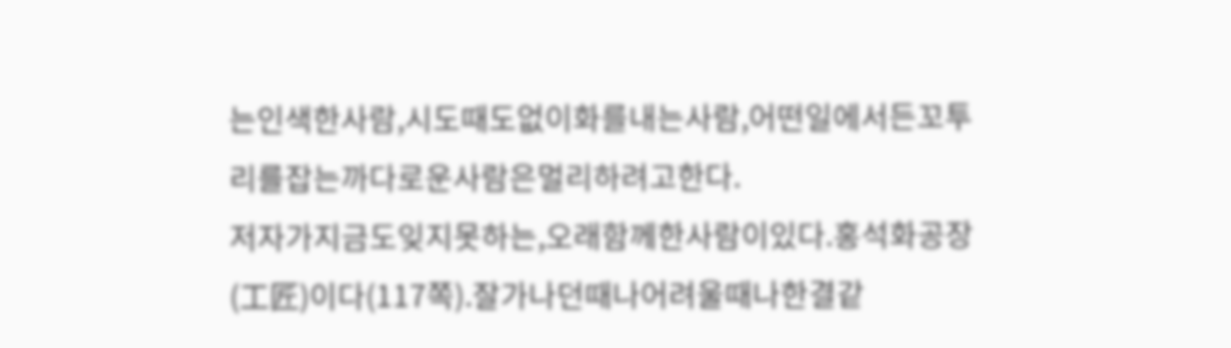는인색한사람,시도때도없이화를내는사람,어떤일에서든꼬투리를잡는까다로운사람은멀리하려고한다.
저자가지금도잊지못하는,오래함께한사람이있다.홍석화공장(工匠)이다(117쪽).잘가나던때나어려울때나한결같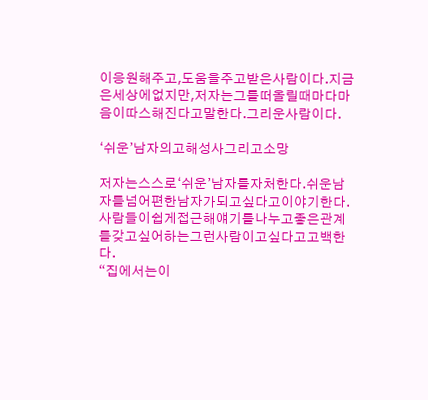이응원해주고,도움을주고받은사람이다.지금은세상에없지만,저자는그를떠올릴때마다마음이따스해진다고말한다.그리운사람이다.

‘쉬운’남자의고해성사그리고소망

저자는스스로‘쉬운’남자를자처한다.쉬운남자를넘어편한남자가되고싶다고이야기한다.사람들이쉽게접근해얘기를나누고좋은관계를갖고싶어하는그런사람이고싶다고고백한다.
“집에서는이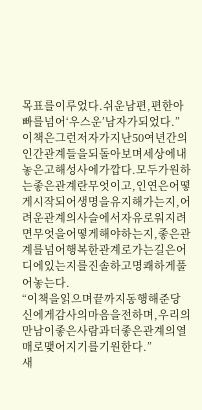목표를이루었다.쉬운남편,편한아빠를넘어‘우스운’남자가되었다.”
이책은그런저자가지난50여년간의인간관계들을되돌아보며세상에내놓은고해성사에가깝다.모두가원하는좋은관계란무엇이고,인연은어떻게시작되어생명을유지해가는지,어려운관계의사슬에서자유로워지려면무엇을어떻게해야하는지,좋은관계를넘어행복한관계로가는길은어디에있는지를진솔하고명쾌하게풀어놓는다.
“이책을읽으며끝까지동행해준당신에게감사의마음을전하며,우리의만남이좋은사람과더좋은관계의열매로맺어지기를기원한다.”
새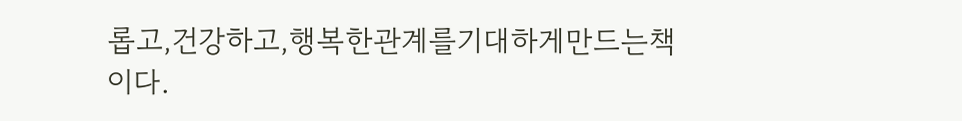롭고,건강하고,행복한관계를기대하게만드는책이다.